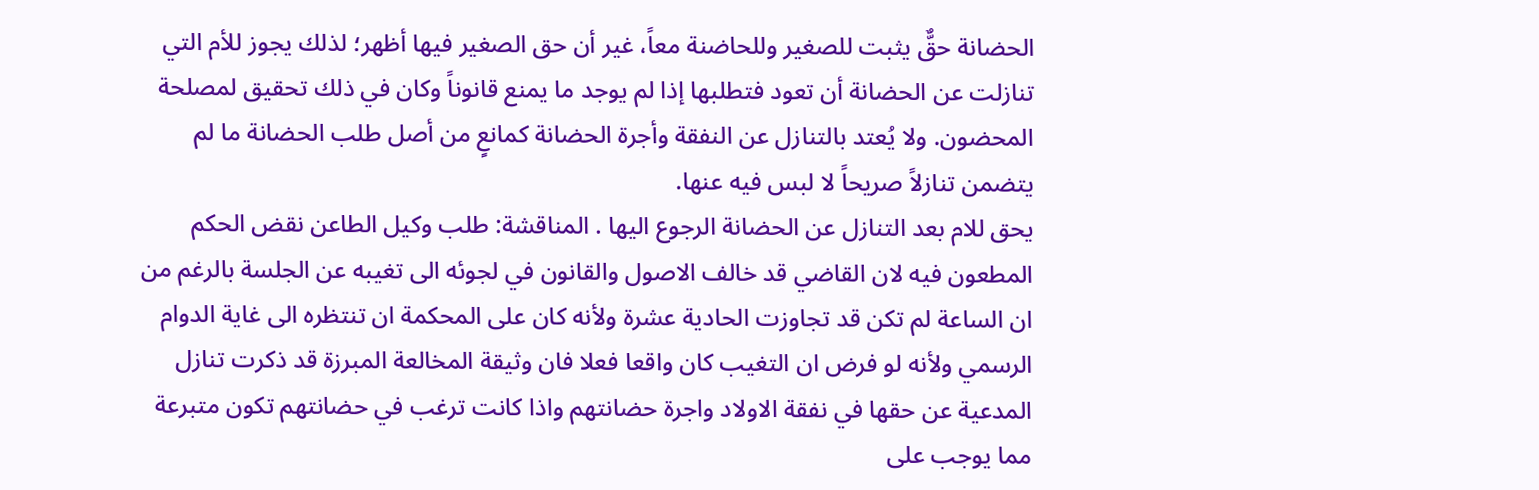الحضانة حقٌّ يثبت للصغير وللحاضنة معاً، غير أن حق الصغير فيها أظهر؛ لذلك يجوز للأم التي تنازلت عن الحضانة أن تعود فتطلبها إذا لم يوجد ما يمنع قانوناً وكان في ذلك تحقيق لمصلحة المحضون. ولا يُعتد بالتنازل عن النفقة وأجرة الحضانة كمانعٍ من أصل طلب الحضانة ما لم يتضمن تنازلاً صريحاً لا لبس فيه عنها.
يحق للام بعد التنازل عن الحضانة الرجوع اليها . المناقشة: طلب وكيل الطاعن نقض الحكم المطعون فيه لان القاضي قد خالف الاصول والقانون في لجوئه الى تغيبه عن الجلسة بالرغم من ان الساعة لم تكن قد تجاوزت الحادية عشرة ولأنه كان على المحكمة ان تنتظره الى غاية الدوام الرسمي ولأنه لو فرض ان التغيب كان واقعا فعلا فان وثيقة المخالعة المبرزة قد ذكرت تنازل المدعية عن حقها في نفقة الاولاد واجرة حضانتهم واذا كانت ترغب في حضانتهم تكون متبرعة مما يوجب على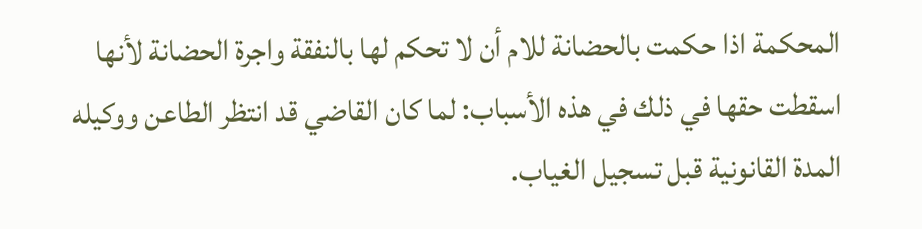المحكمة اذا حكمت بالحضانة للام أن لا تحكم لها بالنفقة واجرة الحضانة لأنها اسقطت حقها في ذلك في هذه الأسباب: لما كان القاضي قد انتظر الطاعن ووكيله المدة القانونية قبل تسجيل الغياب.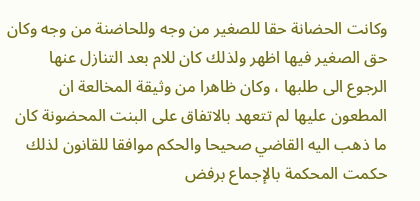وكانت الحضانة حقا للصغير من وجه وللحاضنة من وجه وكان حق الصغير فيها اظهر ولذلك كان للام بعد التنازل عنها الرجوع الى طلبها ، وكان ظاهرا من وثيقة المخالعة ان المطعون عليها لم تتعهد بالاتفاق على البنت المحضونة كان ما ذهب اليه القاضي صحيحا والحكم موافقا للقانون لذلك حكمت المحكمة بالإجماع برفض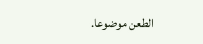الطعن موضوعا.